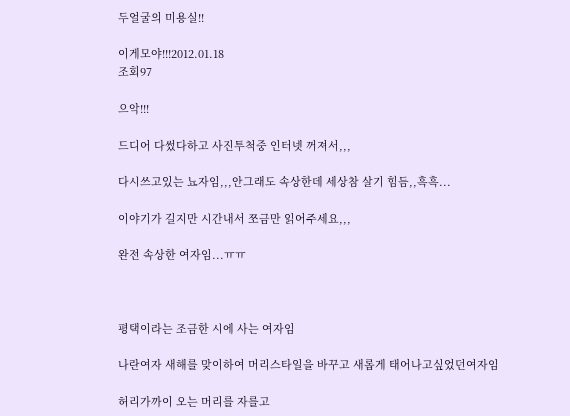두얼굴의 미용실!!

이게모야!!!2012.01.18
조회97

으악!!!

드디어 다썼다하고 사진투척중 인터넷 꺼져서,,,

다시쓰고있는 뇨자임,,,안그래도 속상한데 세상참 살기 힘듬,,흑흑...

이야기가 길지만 시간내서 쪼금만 읽어주세요,,,

완전 속상한 여자임...ㅠㅠ



평택이라는 조금한 시에 사는 여자임

나란여자 새해를 맞이하여 머리스타일을 바꾸고 새롭게 태어나고싶었던여자임

허리가까이 오는 머리를 자를고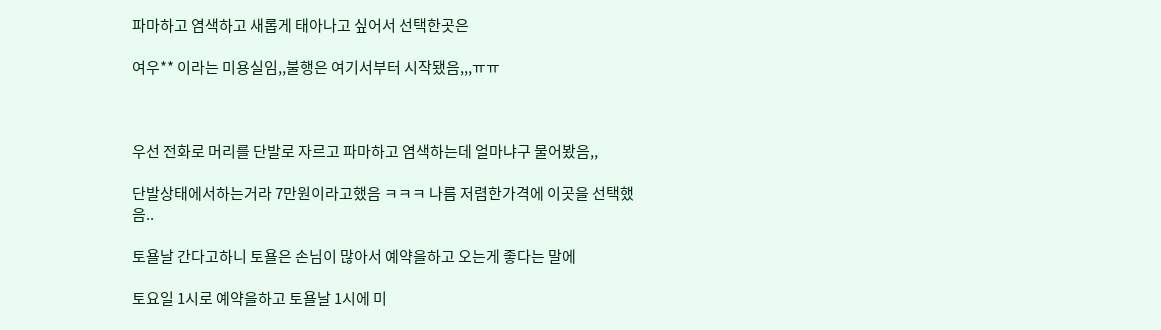파마하고 염색하고 새롭게 태아나고 싶어서 선택한곳은

여우** 이라는 미용실임,,불행은 여기서부터 시작됐음,,,ㅠㅠ



우선 전화로 머리를 단발로 자르고 파마하고 염색하는데 얼마냐구 물어봤음,,

단발상태에서하는거라 7만원이라고했음 ㅋㅋㅋ 나름 저렴한가격에 이곳을 선택했음..

토욜날 간다고하니 토욜은 손님이 많아서 예약을하고 오는게 좋다는 말에

토요일 1시로 예약을하고 토욜날 1시에 미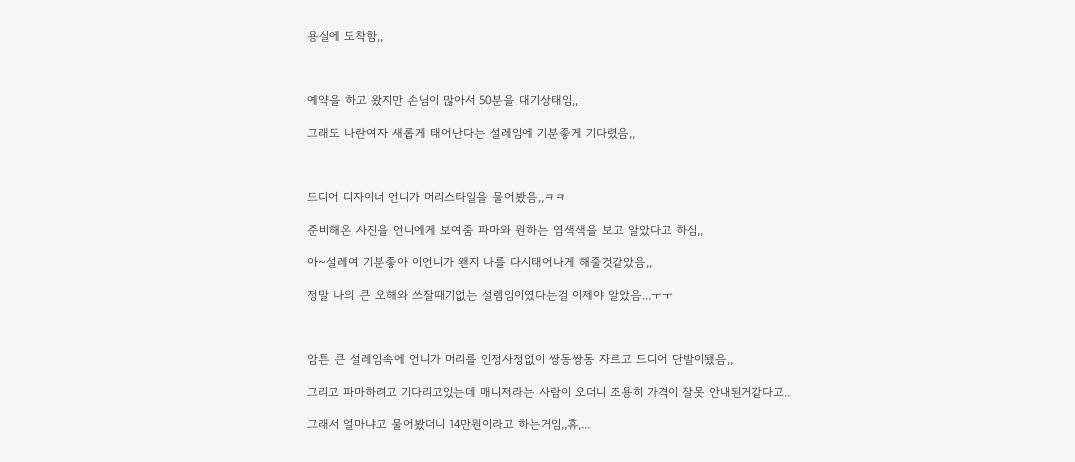용실에 도착함,,



예약을 하고 왔지만 손님이 많아서 50분을 대기상태임,,

그래도 나란여자 새롭게 태어난다는 설레임에 기분좋게 기다렸음,,



드디어 디자이너 언니가 머리스타일을 물어봤음,,ㅋㅋ

준비해온 사진을 언니에게 보여줌 파마와 원하는 염색색을 보고 알았다고 하심,,

아~설레여 기분좋아 이언니가 왠지 나를 다시태어나게 해줄것같았음,,

정말 나의 큰 오해와 쓰잘때기없는 설렘임이였다는걸 이제야 알았음...ㅜㅜ



암튼 큰 설레임속에 언니가 머리를 인정사정없이 쌍동쌍동 자르고 드디어 단발이됐음,,

그리고 파마하려고 기다리고있는데 매니저라는 사람이 오더니 조용히 가격이 잘못 안내된거같다고..

그래서 얼마냐고 물어봤더니 14만원이라고 하는거임,,휴,...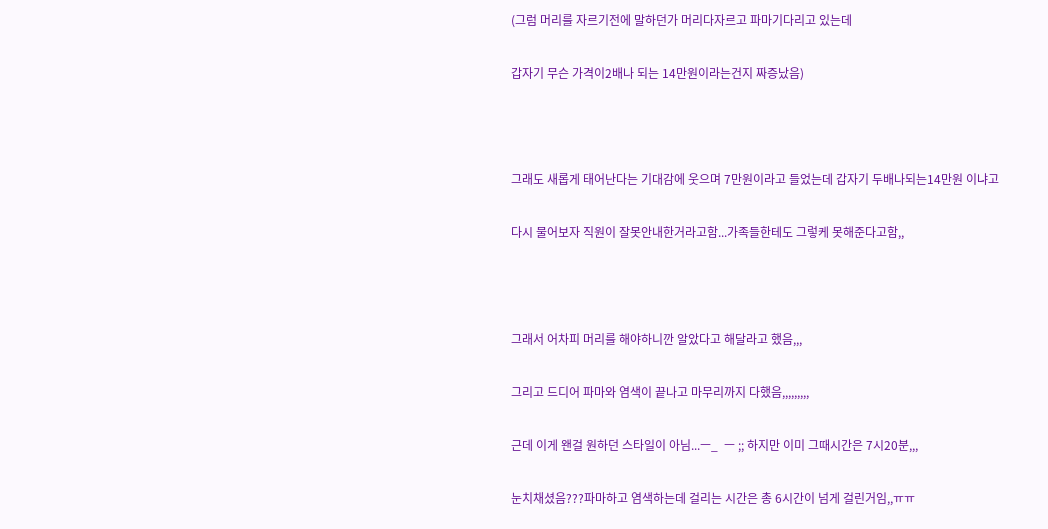(그럼 머리를 자르기전에 말하던가 머리다자르고 파마기다리고 있는데

갑자기 무슨 가격이2배나 되는 14만원이라는건지 짜증났음)



그래도 새롭게 태어난다는 기대감에 웃으며 7만원이라고 들었는데 갑자기 두배나되는14만원 이냐고

다시 물어보자 직원이 잘못안내한거라고함...가족들한테도 그렇케 못해준다고함,,



그래서 어차피 머리를 해야하니깐 알았다고 해달라고 했음,,,

그리고 드디어 파마와 염색이 끝나고 마무리까지 다했음,,,,,,,,,

근데 이게 왠걸 원하던 스타일이 아님...ㅡ_  ㅡ ;; 하지만 이미 그때시간은 7시20분,,,

눈치채셨음???파마하고 염색하는데 걸리는 시간은 총 6시간이 넘게 걸린거임,,ㅠㅠ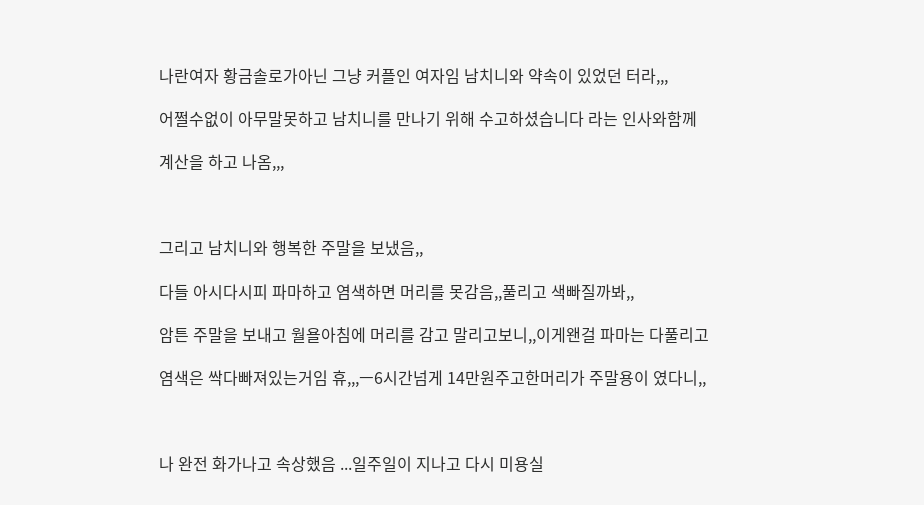나란여자 황금솔로가아닌 그냥 커플인 여자임 남치니와 약속이 있었던 터라,,,

어쩔수없이 아무말못하고 남치니를 만나기 위해 수고하셨습니다 라는 인사와함께

계산을 하고 나옴,,,



그리고 남치니와 행복한 주말을 보냈음,,

다들 아시다시피 파마하고 염색하면 머리를 못감음,,풀리고 색빠질까봐,,

암튼 주말을 보내고 월욜아침에 머리를 감고 말리고보니,,이게왠걸 파마는 다풀리고

염색은 싹다빠져있는거임 휴,,,ㅡ6시간넘게 14만원주고한머리가 주말용이 였다니,,



나 완전 화가나고 속상했음 ...일주일이 지나고 다시 미용실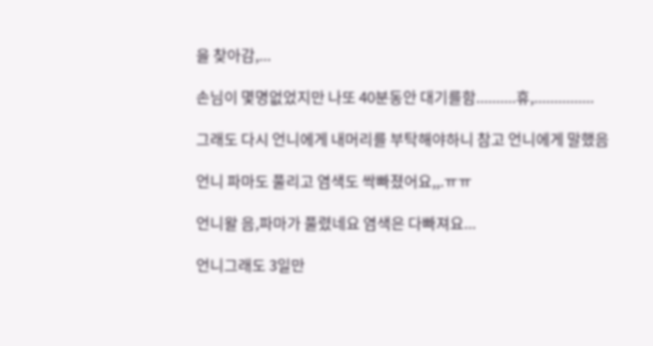을 찾아감,...

손님이 몇명없었지만 나또 40분동안 대기를함..........휴,...............

그래도 다시 언니에게 내머리를 부탁해야하니 참고 언니에게 말했음

언니 파마도 풀리고 염색도 싹빠졌어요,,.ㅠㅠ

언니왈 음,파마가 풀렸네요 염색은 다빠져요...

언니그래도 3일만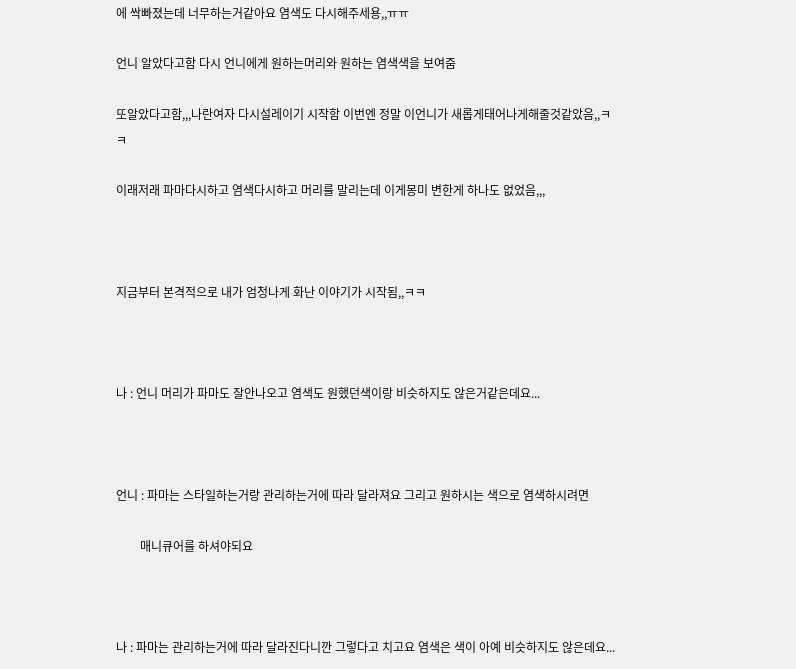에 싹빠졌는데 너무하는거같아요 염색도 다시해주세용,,ㅠㅠ

언니 알았다고함 다시 언니에게 원하는머리와 원하는 염색색을 보여줌

또알았다고함,,,나란여자 다시설레이기 시작함 이번엔 정말 이언니가 새롭게태어나게해줄것같았음,,ㅋㅋ

이래저래 파마다시하고 염색다시하고 머리를 말리는데 이게몽미 변한게 하나도 없었음,,,



지금부터 본격적으로 내가 엄청나게 화난 이야기가 시작됨,,ㅋㅋ



나 : 언니 머리가 파마도 잘안나오고 염색도 원했던색이랑 비슷하지도 않은거같은데요...



언니 : 파마는 스타일하는거랑 관리하는거에 따라 달라져요 그리고 원하시는 색으로 염색하시려면

        매니큐어를 하셔야되요



나 : 파마는 관리하는거에 따라 달라진다니깐 그렇다고 치고요 염색은 색이 아예 비슷하지도 않은데요...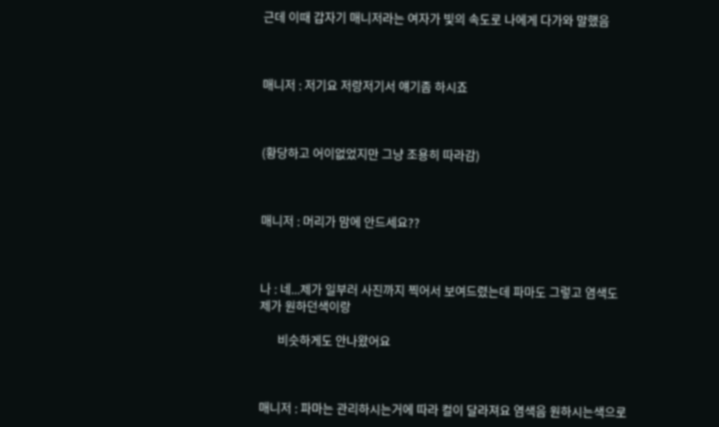근데 이때 갑자기 매니저라는 여자가 빛의 속도로 나에게 다가와 말했음



매니저 : 저기요 저랑저기서 얘기좀 하시죠



(황당하고 어이없었지만 그냥 조용히 따라감)



매니저 : 머리가 맘에 안드세요??



나 : 네...제가 일부러 사진까지 찍어서 보여드렸는데 파마도 그렇고 염색도 제가 원하던색이랑

      비슷하게도 안나왔어요



매니저 : 파마는 관리하시는거에 따라 컬이 달라져요 염색음 원하시는색으로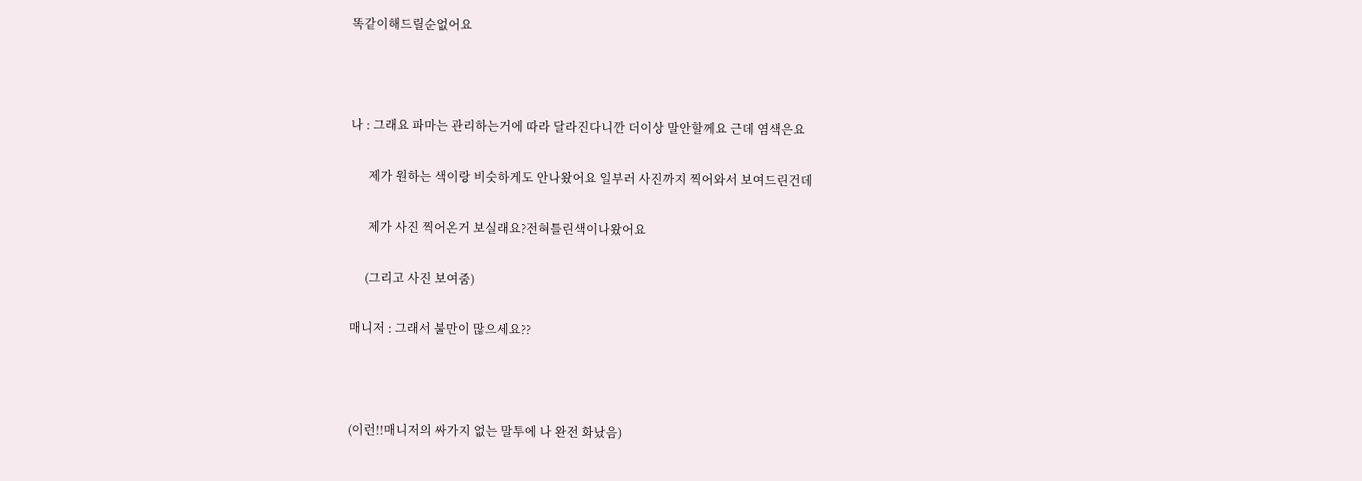똑같이해드릴순없어요



나 : 그래요 파마는 관리하는거에 따라 달라진다니깐 더이상 말안할께요 근데 염색은요

      제가 원하는 색이랑 비슷하게도 안나왔어요 일부러 사진까지 찍어와서 보여드린건데

      제가 사진 찍어온거 보실래요?전혀틀린색이나왔어요

     (그리고 사진 보여줌)

매니저 : 그래서 불만이 많으세요??



(이런!!매니저의 싸가지 없는 말투에 나 완전 화났음)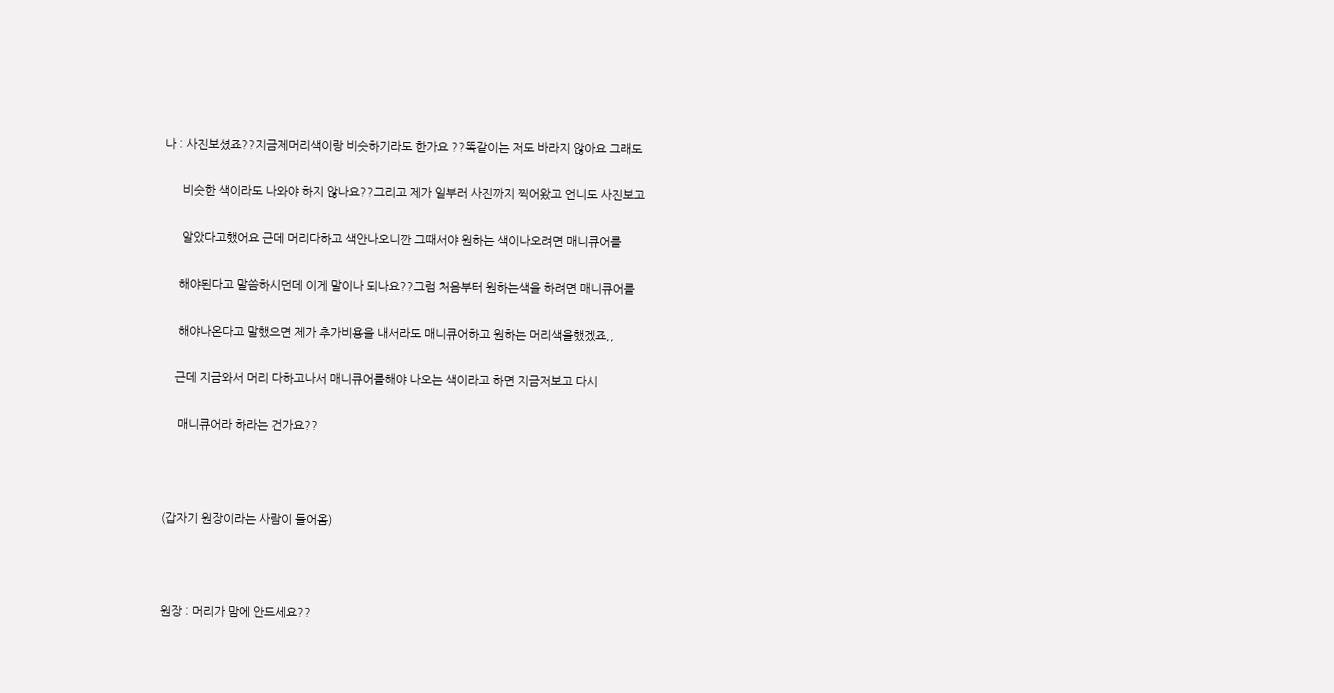나 : 사진보셨죠??지금제머리색이랑 비슷하기라도 한가요 ??똑같이는 저도 바라지 않아요 그래도

      비슷한 색이라도 나와야 하지 않나요??그리고 제가 일부러 사진까지 찍어왔고 언니도 사진보고

      알았다고했어요 근데 머리다하고 색안나오니깐 그때서야 원하는 색이나오려면 매니큐어를

     해야된다고 말씀하시던데 이게 말이나 되나요??그럼 처음부터 원하는색을 하려면 매니큐어를

     해야나온다고 말했으면 제가 추가비용을 내서라도 매니큐어하고 원하는 머리색을했겠죠,,

    근데 지금와서 머리 다하고나서 매니큐어를해야 나오는 색이라고 하면 지금저보고 다시

     매니큐어라 하라는 건가요??



(갑자기 원장이라는 사람이 들어옴)



원장 : 머리가 맘에 안드세요??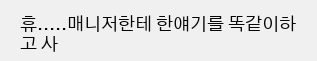휴.....매니저한테 한얘기를 똑같이하고 사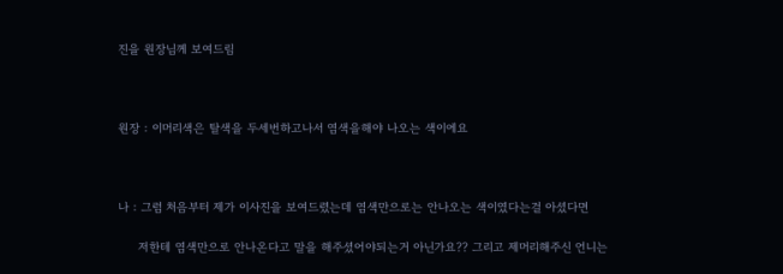진을 원장님께 보여드림



원장 : 이머리색은 탈색을 두세번하고나서 염색을해야 나오는 색이에요



나 : 그럼 처음부터 제가 이사진을 보여드렸는데 염색만으로는 안나오는 색이였다는걸 아셨다면

     저한테 염색만으로 안나온다고 말을 해주셨어야되는거 아닌가요?? 그리고 제머리해주신 언니는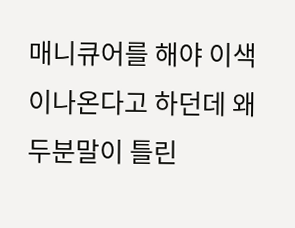매니큐어를 해야 이색이나온다고 하던데 왜 두분말이 틀린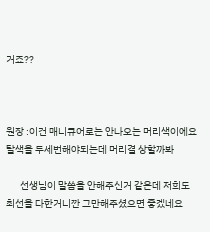거죠??



원장 :이건 매니큐어로는 안나오는 머리색이에요 탈색을 두세번해야되는데 머리결 상할까봐

       선생님이 말씀을 안해주신거 같은데 저희도 최선을 다한거니깐 그만해주셨으면 좋겠네요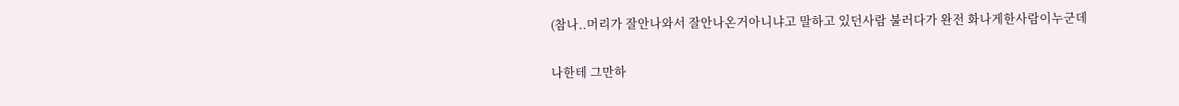(참나..머리가 잘안나와서 잘안나온거아니냐고 말하고 있던사람 불러다가 완전 화나게한사람이누군데

나한테 그만하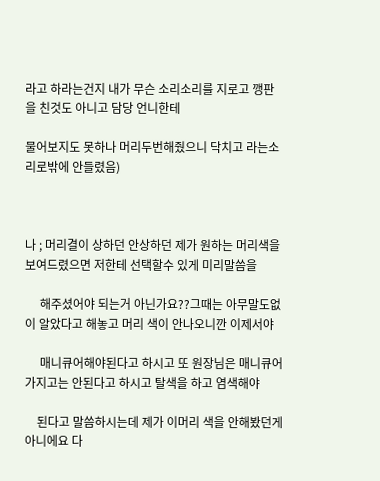라고 하라는건지 내가 무슨 소리소리를 지로고 깽판을 친것도 아니고 담당 언니한테

물어보지도 못하나 머리두번해줬으니 닥치고 라는소리로밖에 안들렸음)



나 ; 머리결이 상하던 안상하던 제가 원하는 머리색을 보여드렸으면 저한테 선택할수 있게 미리말씀을

     해주셨어야 되는거 아닌가요??그때는 아무말도없이 알았다고 해놓고 머리 색이 안나오니깐 이제서야

     매니큐어해야된다고 하시고 또 원장님은 매니큐어가지고는 안된다고 하시고 탈색을 하고 염색해야

    된다고 말씀하시는데 제가 이머리 색을 안해봤던게 아니에요 다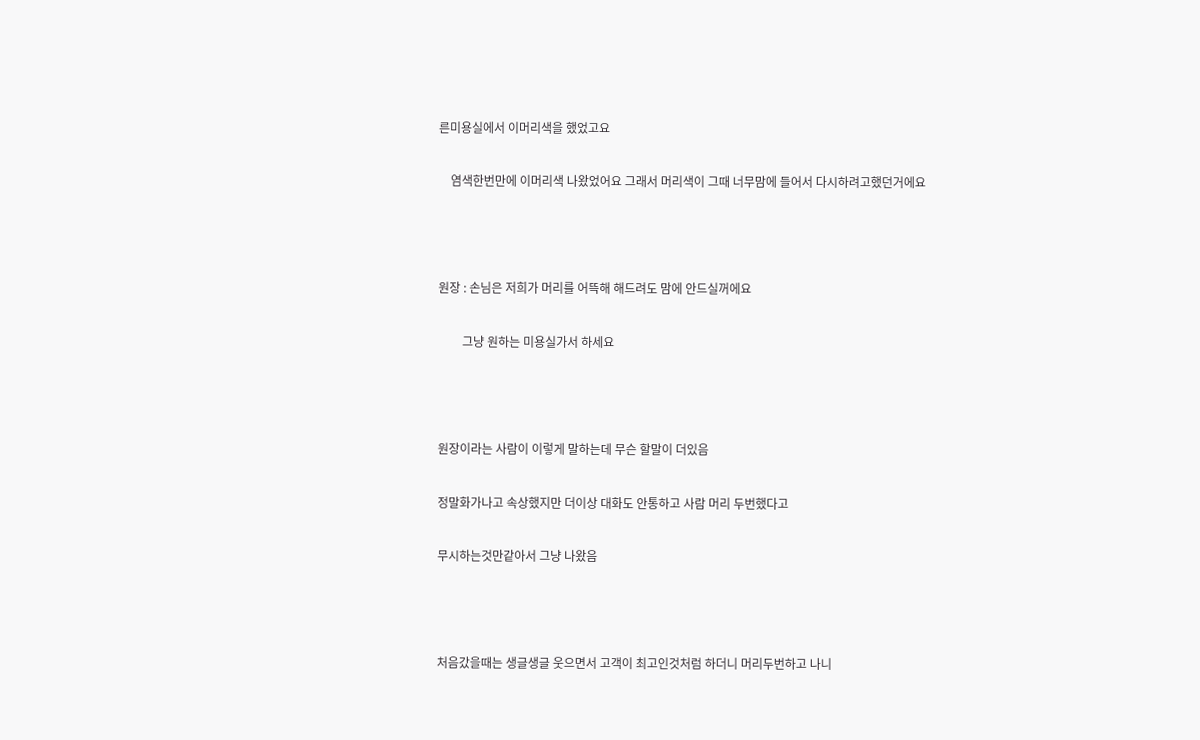른미용실에서 이머리색을 했었고요

    염색한번만에 이머리색 나왔었어요 그래서 머리색이 그때 너무맘에 들어서 다시하려고했던거에요



원장 : 손님은 저희가 머리를 어뜩해 해드려도 맘에 안드실꺼에요

        그냥 원하는 미용실가서 하세요



원장이라는 사람이 이렇게 말하는데 무슨 할말이 더있음

정말화가나고 속상했지만 더이상 대화도 안통하고 사람 머리 두번했다고

무시하는것만같아서 그냥 나왔음



처음갔을때는 생글생글 웃으면서 고객이 최고인것처럼 하더니 머리두번하고 나니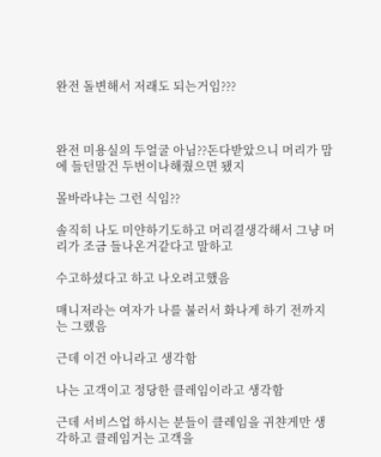완전 돌변해서 저래도 되는거임???



완전 미용실의 두얼굴 아님??돈다받았으니 머리가 맘에 들던말건 두번이나해줬으면 됐지

몰바라냐는 그런 식임??

솔직히 나도 미얀하기도하고 머리결생각해서 그냥 머리가 조금 들나온거같다고 말하고

수고하셨다고 하고 나오려고했음

매니저라는 여자가 나를 불러서 화나게 하기 전까지는 그랬음

근데 이건 아니라고 생각함

나는 고객이고 정당한 클레임이라고 생각함

근데 서비스업 하시는 분들이 클레임을 귀챤게만 생각하고 클레임거는 고객을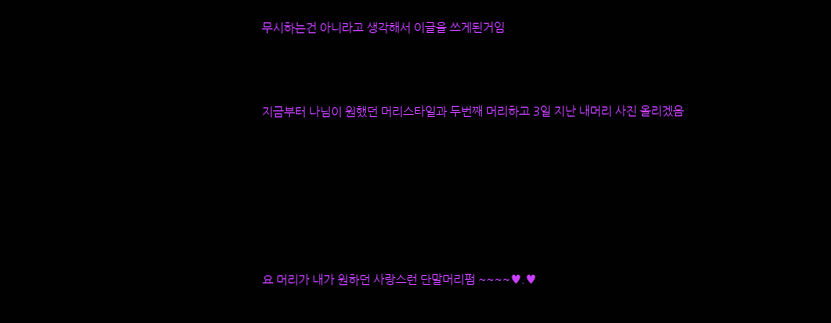무시하는건 아니라고 생각해서 이글을 쓰게된거임



지금부터 나님이 원했던 머리스타일과 두번째 머리하고 3일 지난 내머리 사진 올리겠음







요 머리가 내가 원하던 사랑스런 단말머리펌 ~~~~♥.♥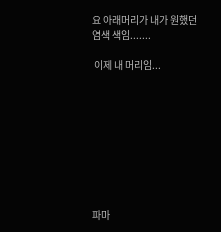요 아래머리가 내가 원했던 염색 색임.......

 이제 내 머리임...









파마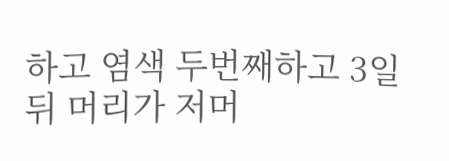하고 염색 두번째하고 3일뒤 머리가 저머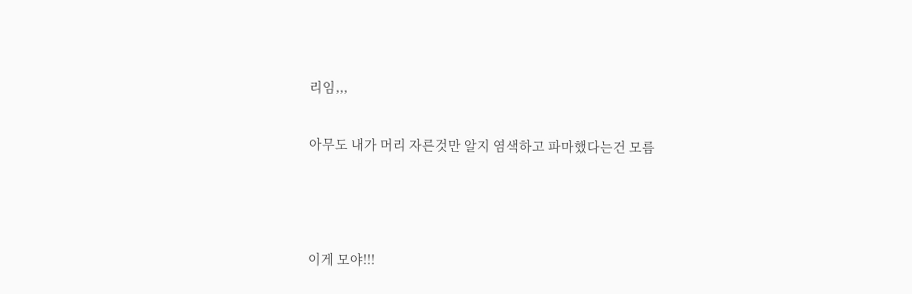리임,,,

아무도 내가 머리 자른것만 알지 염색하고 파마했다는건 모름



이게 모야!!!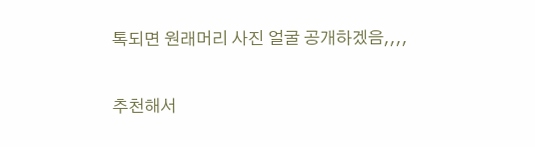톡되면 원래머리 사진 얼굴 공개하겠음,,,,

추천해서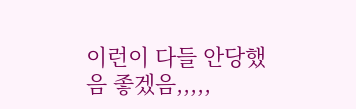이런이 다들 안당했음 좋겠음,,,,,